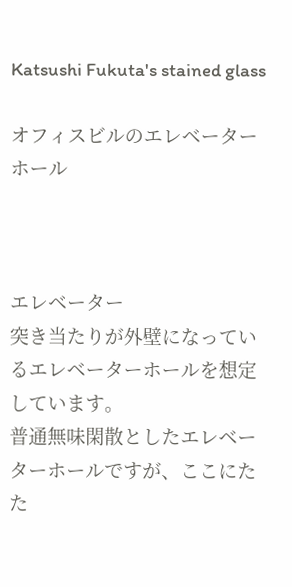Katsushi Fukuta's stained glass

オフィスビルのエレベーターホール



エレベーター
突き当たりが外壁になっているエレベーターホールを想定しています。
普通無味閑散としたエレベーターホールですが、ここにたた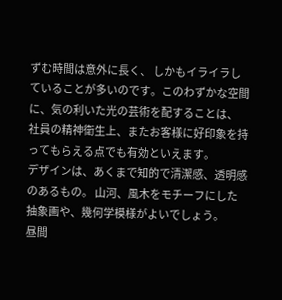ずむ時間は意外に長く、 しかもイライラしていることが多いのです。このわずかな空間に、気の利いた光の芸術を配することは、 社員の精神衛生上、またお客様に好印象を持ってもらえる点でも有効といえます。
デザインは、あくまで知的で清潔感、透明感のあるもの。 山河、風木をモチーフにした抽象画や、幾何学模様がよいでしょう。
昼間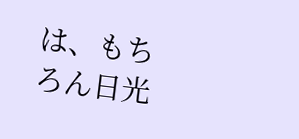は、もちろん日光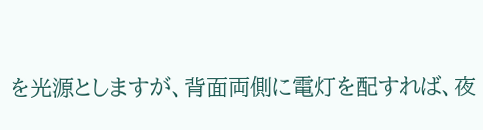を光源としますが、背面両側に電灯を配すれば、夜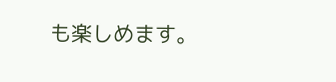も楽しめます。